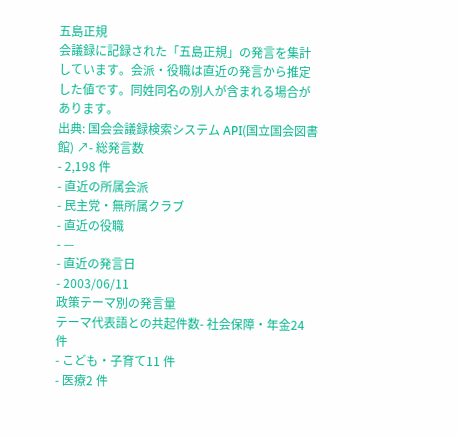五島正規
会議録に記録された「五島正規」の発言を集計しています。会派・役職は直近の発言から推定した値です。同姓同名の別人が含まれる場合があります。
出典: 国会会議録検索システム API(国立国会図書館) ↗- 総発言数
- 2,198 件
- 直近の所属会派
- 民主党・無所属クラブ
- 直近の役職
- —
- 直近の発言日
- 2003/06/11
政策テーマ別の発言量
テーマ代表語との共起件数- 社会保障・年金24 件
- こども・子育て11 件
- 医療2 件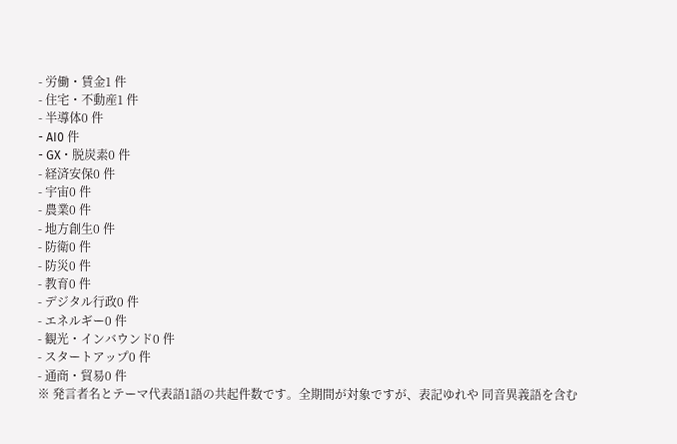- 労働・賃金1 件
- 住宅・不動産1 件
- 半導体0 件
- AI0 件
- GX・脱炭素0 件
- 経済安保0 件
- 宇宙0 件
- 農業0 件
- 地方創生0 件
- 防衛0 件
- 防災0 件
- 教育0 件
- デジタル行政0 件
- エネルギー0 件
- 観光・インバウンド0 件
- スタートアップ0 件
- 通商・貿易0 件
※ 発言者名とテーマ代表語1語の共起件数です。全期間が対象ですが、表記ゆれや 同音異義語を含む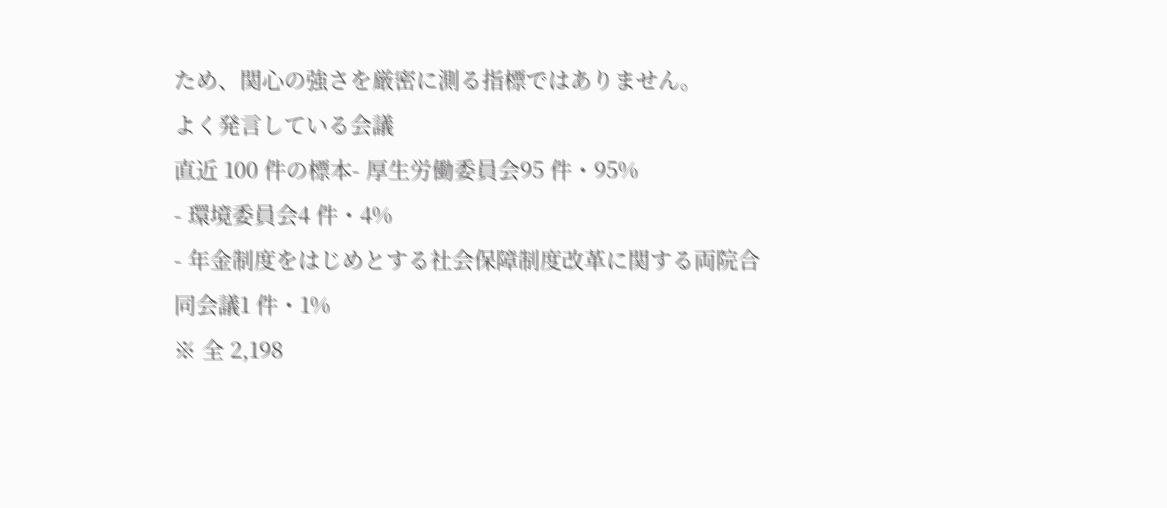ため、関心の強さを厳密に測る指標ではありません。
よく発言している会議
直近 100 件の標本- 厚生労働委員会95 件・95%
- 環境委員会4 件・4%
- 年金制度をはじめとする社会保障制度改革に関する両院合同会議1 件・1%
※ 全 2,198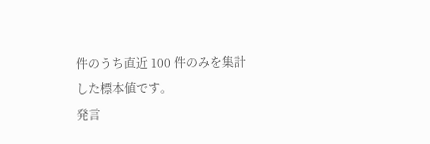件のうち直近 100 件のみを集計した標本値です。
発言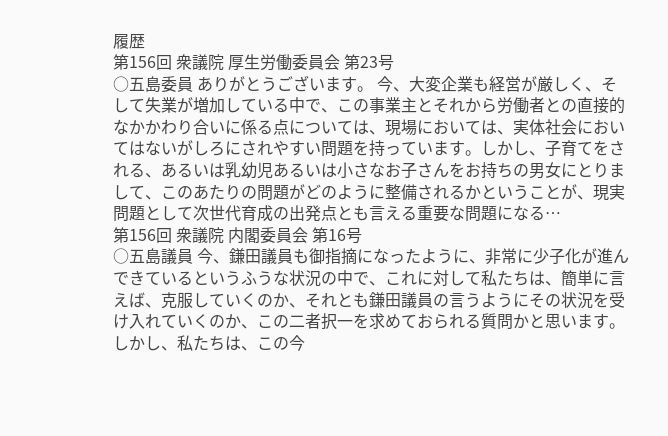履歴
第156回 衆議院 厚生労働委員会 第23号
○五島委員 ありがとうございます。 今、大変企業も経営が厳しく、そして失業が増加している中で、この事業主とそれから労働者との直接的なかかわり合いに係る点については、現場においては、実体社会においてはないがしろにされやすい問題を持っています。しかし、子育てをされる、あるいは乳幼児あるいは小さなお子さんをお持ちの男女にとりまして、このあたりの問題がどのように整備されるかということが、現実問題として次世代育成の出発点とも言える重要な問題になる…
第156回 衆議院 内閣委員会 第16号
○五島議員 今、鎌田議員も御指摘になったように、非常に少子化が進んできているというふうな状況の中で、これに対して私たちは、簡単に言えば、克服していくのか、それとも鎌田議員の言うようにその状況を受け入れていくのか、この二者択一を求めておられる質問かと思います。 しかし、私たちは、この今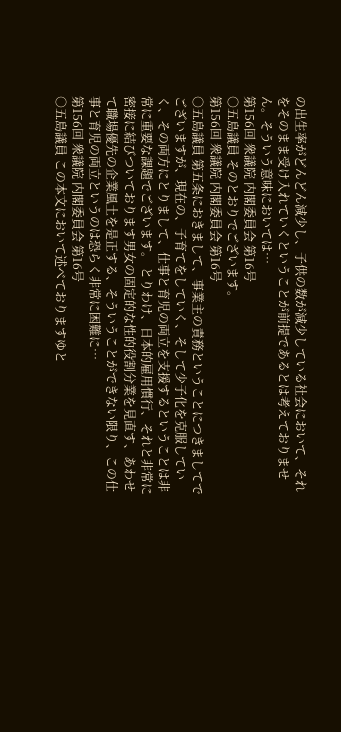の出生率がどんどん減少し、子供の数が減少している社会において、それをそのまま受け入れていくということが前提であるとは考えておりません。そういう意味においては…
第156回 衆議院 内閣委員会 第16号
○五島議員 そのとおりでございます。
第156回 衆議院 内閣委員会 第16号
○五島議員 第五条におきまして、事業主の責務ということにつきましてでございますが、現在の、子育てをしていく、そして少子化を克服していく、その両方にとりまして、仕事と育児の両立を支援するということは非常に重要な課題でございます。 とりわけ、日本的雇用慣行、それと非常に密接に結びついております男女の固定的な性的役割分業を見直す、あわせて職場優先の企業風土を是正する、そういうことができない限り、この仕事と育児の両立というのは恐らく非常に困難に…
第156回 衆議院 内閣委員会 第16号
○五島議員 この本文において述べておりますゆと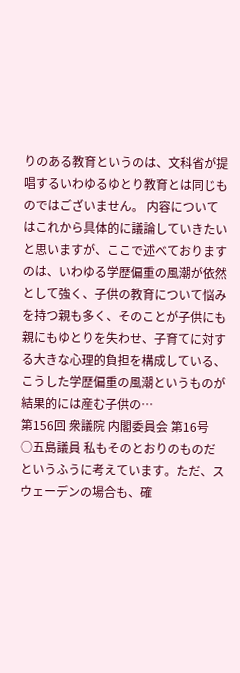りのある教育というのは、文科省が提唱するいわゆるゆとり教育とは同じものではございません。 内容についてはこれから具体的に議論していきたいと思いますが、ここで述べておりますのは、いわゆる学歴偏重の風潮が依然として強く、子供の教育について悩みを持つ親も多く、そのことが子供にも親にもゆとりを失わせ、子育てに対する大きな心理的負担を構成している、こうした学歴偏重の風潮というものが結果的には産む子供の…
第156回 衆議院 内閣委員会 第16号
○五島議員 私もそのとおりのものだというふうに考えています。ただ、スウェーデンの場合も、確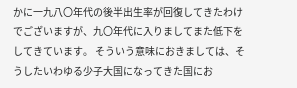かに一九八〇年代の後半出生率が回復してきたわけでございますが、九〇年代に入りましてまた低下をしてきています。 そういう意味におきましては、そうしたいわゆる少子大国になってきた国にお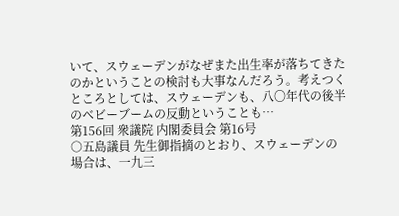いて、スウェーデンがなぜまた出生率が落ちてきたのかということの検討も大事なんだろう。考えつくところとしては、スウェーデンも、八〇年代の後半のベビーブームの反動ということも…
第156回 衆議院 内閣委員会 第16号
○五島議員 先生御指摘のとおり、スウェーデンの場合は、一九三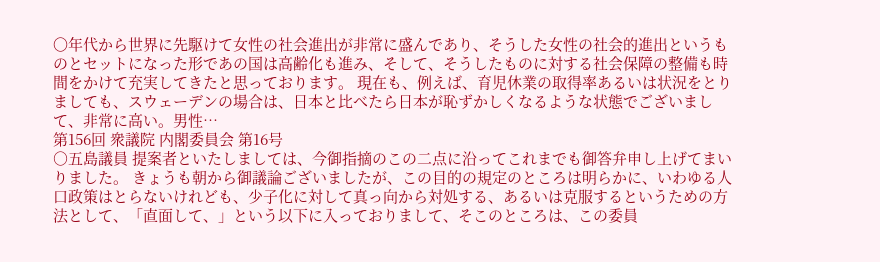〇年代から世界に先駆けて女性の社会進出が非常に盛んであり、そうした女性の社会的進出というものとセットになった形であの国は高齢化も進み、そして、そうしたものに対する社会保障の整備も時間をかけて充実してきたと思っております。 現在も、例えば、育児休業の取得率あるいは状況をとりましても、スウェーデンの場合は、日本と比べたら日本が恥ずかしくなるような状態でございまして、非常に高い。男性…
第156回 衆議院 内閣委員会 第16号
○五島議員 提案者といたしましては、今御指摘のこの二点に沿ってこれまでも御答弁申し上げてまいりました。 きょうも朝から御議論ございましたが、この目的の規定のところは明らかに、いわゆる人口政策はとらないけれども、少子化に対して真っ向から対処する、あるいは克服するというための方法として、「直面して、」という以下に入っておりまして、そこのところは、この委員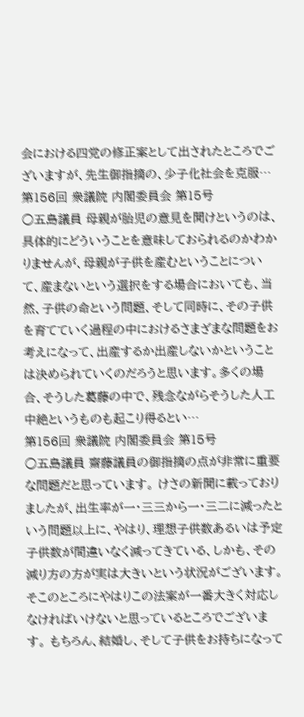会における四党の修正案として出されたところでございますが、先生御指摘の、少子化社会を克服…
第156回 衆議院 内閣委員会 第15号
○五島議員 母親が胎児の意見を聞けというのは、具体的にどういうことを意味しておられるのかわかりませんが、母親が子供を産むということについて、産まないという選択をする場合においても、当然、子供の命という問題、そして同時に、その子供を育てていく過程の中におけるさまざまな問題をお考えになって、出産するか出産しないかということは決められていくのだろうと思います。多くの場合、そうした葛藤の中で、残念ながらそうした人工中絶というものも起こり得るとい…
第156回 衆議院 内閣委員会 第15号
○五島議員 齋藤議員の御指摘の点が非常に重要な問題だと思っています。 けさの新聞に載っておりましたが、出生率が一・三三から一・三二に減ったという問題以上に、やはり、理想子供数あるいは予定子供数が間違いなく減ってきている、しかも、その減り方の方が実は大きいという状況がございます。そこのところにやはりこの法案が一番大きく対応しなければいけないと思っているところでございます。 もちろん、結婚し、そして子供をお持ちになって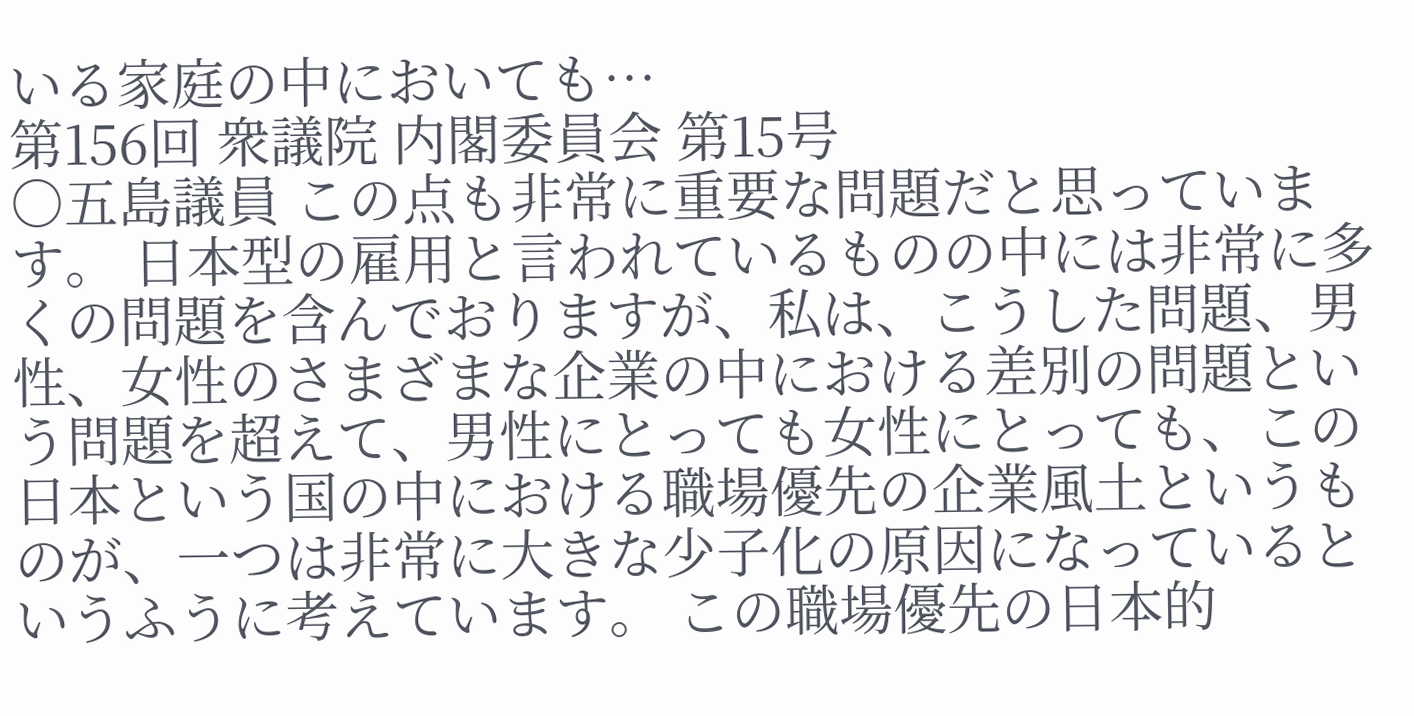いる家庭の中においても…
第156回 衆議院 内閣委員会 第15号
○五島議員 この点も非常に重要な問題だと思っています。 日本型の雇用と言われているものの中には非常に多くの問題を含んでおりますが、私は、こうした問題、男性、女性のさまざまな企業の中における差別の問題という問題を超えて、男性にとっても女性にとっても、この日本という国の中における職場優先の企業風土というものが、一つは非常に大きな少子化の原因になっているというふうに考えています。 この職場優先の日本的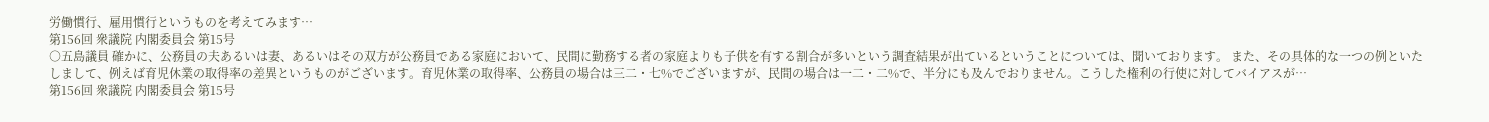労働慣行、雇用慣行というものを考えてみます…
第156回 衆議院 内閣委員会 第15号
○五島議員 確かに、公務員の夫あるいは妻、あるいはその双方が公務員である家庭において、民間に勤務する者の家庭よりも子供を有する割合が多いという調査結果が出ているということについては、聞いております。 また、その具体的な一つの例といたしまして、例えば育児休業の取得率の差異というものがございます。育児休業の取得率、公務員の場合は三二・七%でございますが、民間の場合は一二・二%で、半分にも及んでおりません。こうした権利の行使に対してバイアスが…
第156回 衆議院 内閣委員会 第15号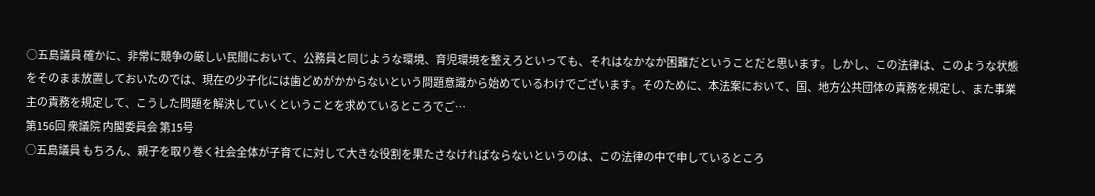○五島議員 確かに、非常に競争の厳しい民間において、公務員と同じような環境、育児環境を整えろといっても、それはなかなか困難だということだと思います。しかし、この法律は、このような状態をそのまま放置しておいたのでは、現在の少子化には歯どめがかからないという問題意識から始めているわけでございます。そのために、本法案において、国、地方公共団体の責務を規定し、また事業主の責務を規定して、こうした問題を解決していくということを求めているところでご…
第156回 衆議院 内閣委員会 第15号
○五島議員 もちろん、親子を取り巻く社会全体が子育てに対して大きな役割を果たさなければならないというのは、この法律の中で申しているところ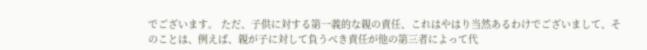でございます。 ただ、子供に対する第一義的な親の責任、これはやはり当然あるわけでございまして、そのことは、例えば、親が子に対して負うべき責任が他の第三者によって代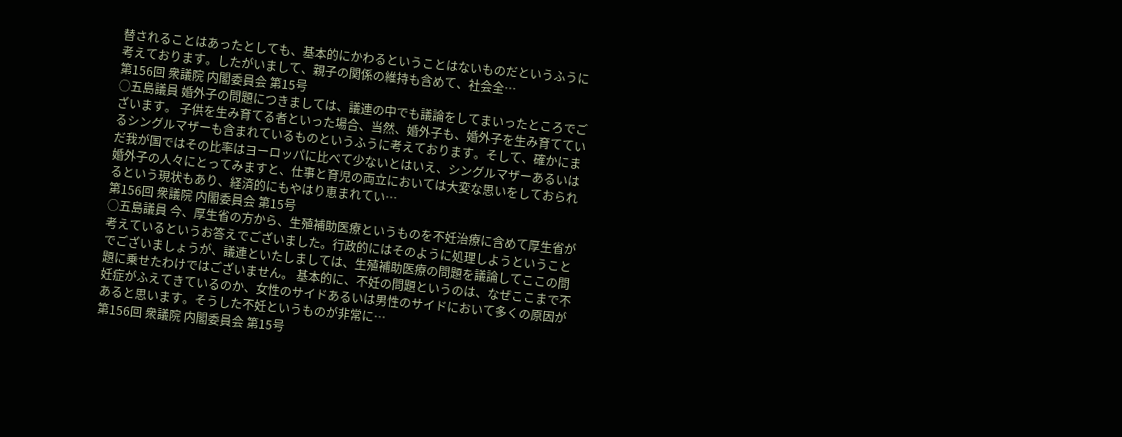替されることはあったとしても、基本的にかわるということはないものだというふうに考えております。したがいまして、親子の関係の維持も含めて、社会全…
第156回 衆議院 内閣委員会 第15号
○五島議員 婚外子の問題につきましては、議連の中でも議論をしてまいったところでございます。 子供を生み育てる者といった場合、当然、婚外子も、婚外子を生み育てているシングルマザーも含まれているものというふうに考えております。そして、確かにまだ我が国ではその比率はヨーロッパに比べて少ないとはいえ、シングルマザーあるいは婚外子の人々にとってみますと、仕事と育児の両立においては大変な思いをしておられるという現状もあり、経済的にもやはり恵まれてい…
第156回 衆議院 内閣委員会 第15号
○五島議員 今、厚生省の方から、生殖補助医療というものを不妊治療に含めて厚生省が考えているというお答えでございました。行政的にはそのように処理しようということでございましょうが、議連といたしましては、生殖補助医療の問題を議論してここの問題に乗せたわけではございません。 基本的に、不妊の問題というのは、なぜここまで不妊症がふえてきているのか、女性のサイドあるいは男性のサイドにおいて多くの原因があると思います。そうした不妊というものが非常に…
第156回 衆議院 内閣委員会 第15号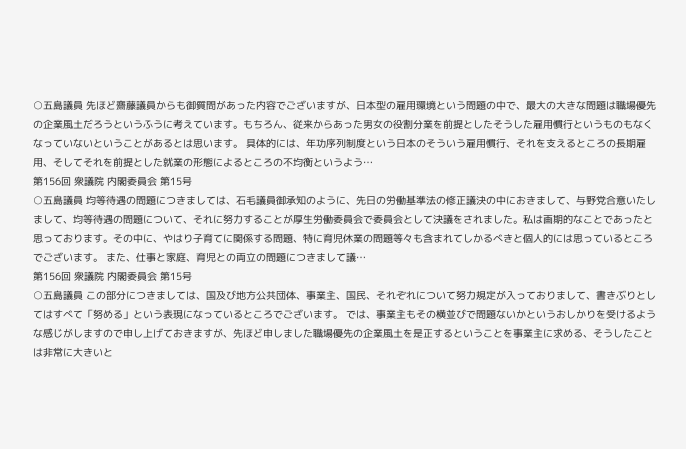○五島議員 先ほど齋藤議員からも御質問があった内容でございますが、日本型の雇用環境という問題の中で、最大の大きな問題は職場優先の企業風土だろうというふうに考えています。もちろん、従来からあった男女の役割分業を前提としたそうした雇用慣行というものもなくなっていないということがあるとは思います。 具体的には、年功序列制度という日本のそういう雇用慣行、それを支えるところの長期雇用、そしてそれを前提とした就業の形態によるところの不均衡というよう…
第156回 衆議院 内閣委員会 第15号
○五島議員 均等待遇の問題につきましては、石毛議員御承知のように、先日の労働基準法の修正議決の中におきまして、与野党合意いたしまして、均等待遇の問題について、それに努力することが厚生労働委員会で委員会として決議をされました。私は画期的なことであったと思っております。その中に、やはり子育てに関係する問題、特に育児休業の問題等々も含まれてしかるべきと個人的には思っているところでございます。 また、仕事と家庭、育児との両立の問題につきまして議…
第156回 衆議院 内閣委員会 第15号
○五島議員 この部分につきましては、国及び地方公共団体、事業主、国民、それぞれについて努力規定が入っておりまして、書きぶりとしてはすべて「努める」という表現になっているところでございます。 では、事業主もその横並びで問題ないかというおしかりを受けるような感じがしますので申し上げておきますが、先ほど申しました職場優先の企業風土を是正するということを事業主に求める、そうしたことは非常に大きいと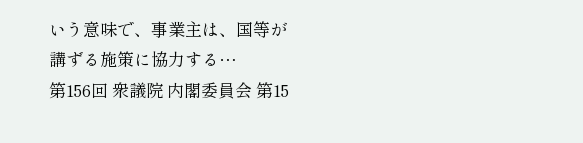いう意味で、事業主は、国等が講ずる施策に協力する…
第156回 衆議院 内閣委員会 第15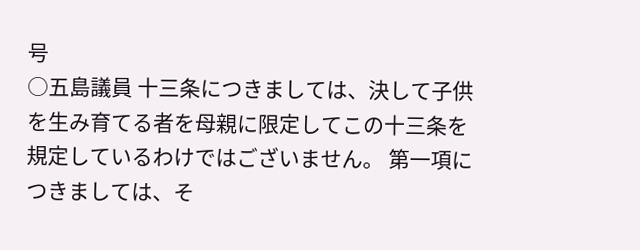号
○五島議員 十三条につきましては、決して子供を生み育てる者を母親に限定してこの十三条を規定しているわけではございません。 第一項につきましては、そ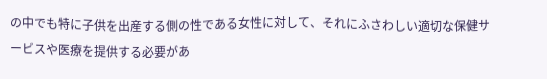の中でも特に子供を出産する側の性である女性に対して、それにふさわしい適切な保健サービスや医療を提供する必要があ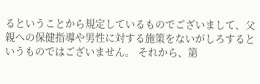るということから規定しているものでございまして、父親への保健指導や男性に対する施策をないがしろするというものではございません。 それから、第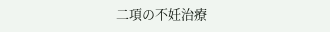二項の不妊治療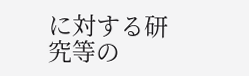に対する研究等の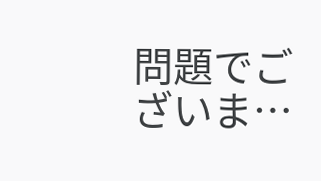問題でございま…